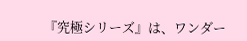『究極シリーズ』は、ワンダー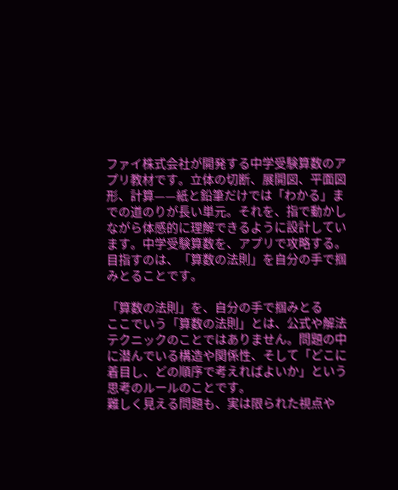ファイ株式会社が開発する中学受験算数のアプリ教材です。立体の切断、展開図、平面図形、計算——紙と鉛筆だけでは「わかる」までの道のりが長い単元。それを、指で動かしながら体感的に理解できるように設計しています。中学受験算数を、アプリで攻略する。目指すのは、「算数の法則」を自分の手で掴みとることです。

「算数の法則」を、自分の手で掴みとる
ここでいう「算数の法則」とは、公式や解法テクニックのことではありません。問題の中に潜んでいる構造や関係性、そして「どこに着目し、どの順序で考えればよいか」という思考のルールのことです。
難しく見える問題も、実は限られた視点や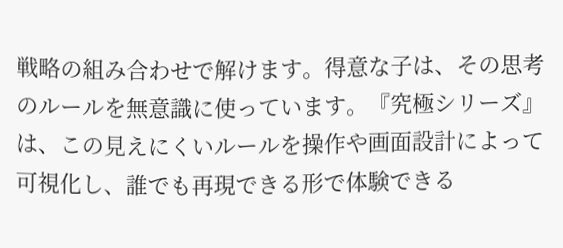戦略の組み合わせで解けます。得意な子は、その思考のルールを無意識に使っています。『究極シリーズ』は、この見えにくいルールを操作や画面設計によって可視化し、誰でも再現できる形で体験できる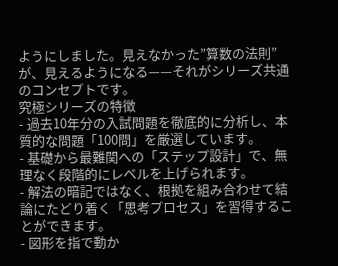ようにしました。見えなかった”算数の法則”が、見えるようになる——それがシリーズ共通のコンセプトです。
究極シリーズの特徴
- 過去10年分の入試問題を徹底的に分析し、本質的な問題「100問」を厳選しています。
- 基礎から最難関への「ステップ設計」で、無理なく段階的にレベルを上げられます。
- 解法の暗記ではなく、根拠を組み合わせて結論にたどり着く「思考プロセス」を習得することができます。
- 図形を指で動か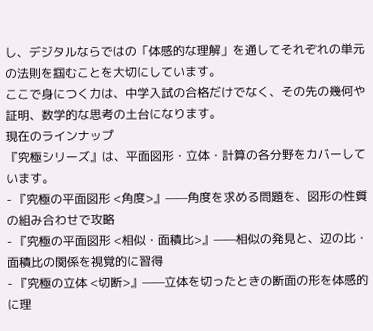し、デジタルならではの「体感的な理解」を通してそれぞれの単元の法則を掴むことを大切にしています。
ここで身につく力は、中学入試の合格だけでなく、その先の幾何や証明、数学的な思考の土台になります。
現在のラインナップ
『究極シリーズ』は、平面図形・立体・計算の各分野をカバーしています。
- 『究極の平面図形 <角度>』——角度を求める問題を、図形の性質の組み合わせで攻略
- 『究極の平面図形 <相似・面積比>』——相似の発見と、辺の比・面積比の関係を視覚的に習得
- 『究極の立体 <切断>』——立体を切ったときの断面の形を体感的に理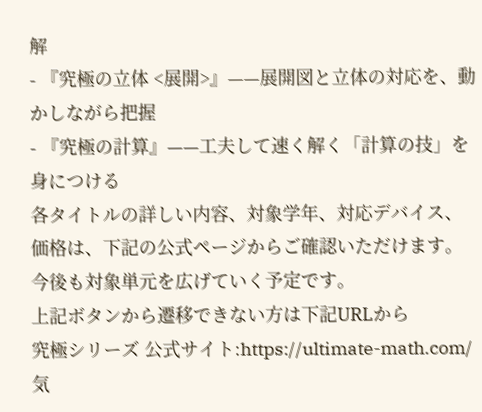解
- 『究極の立体 <展開>』——展開図と立体の対応を、動かしながら把握
- 『究極の計算』——工夫して速く解く「計算の技」を身につける
各タイトルの詳しい内容、対象学年、対応デバイス、価格は、下記の公式ページからご確認いただけます。今後も対象単元を広げていく予定です。
上記ボタンから遷移できない方は下記URLから
究極シリーズ 公式サイト:https://ultimate-math.com/
気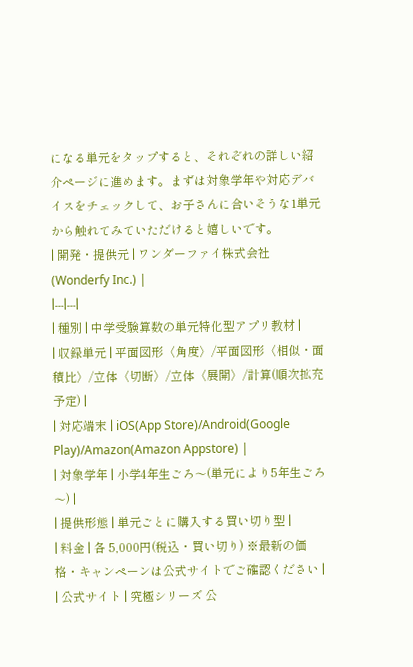になる単元をタップすると、それぞれの詳しい紹介ページに進めます。まずは対象学年や対応デバイスをチェックして、お子さんに合いそうな1単元から触れてみていただけると嬉しいです。
| 開発・提供元 | ワンダーファイ株式会社(Wonderfy Inc.) |
|---|---|
| 種別 | 中学受験算数の単元特化型アプリ教材 |
| 収録単元 | 平面図形〈角度〉/平面図形〈相似・面積比〉/立体〈切断〉/立体〈展開〉/計算(順次拡充予定) |
| 対応端末 | iOS(App Store)/Android(Google Play)/Amazon(Amazon Appstore) |
| 対象学年 | 小学4年生ごろ〜(単元により5年生ごろ〜) |
| 提供形態 | 単元ごとに購入する買い切り型 |
| 料金 | 各 5,000円(税込・買い切り) ※最新の価格・キャンペーンは公式サイトでご確認ください |
| 公式サイト | 究極シリーズ 公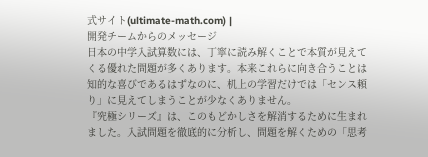式サイト(ultimate-math.com) |
開発チームからのメッセージ
日本の中学入試算数には、丁寧に読み解くことで本質が見えてくる優れた問題が多くあります。本来これらに向き合うことは知的な喜びであるはずなのに、机上の学習だけでは「センス頼り」に見えてしまうことが少なくありません。
『究極シリーズ』は、このもどかしさを解消するために生まれました。入試問題を徹底的に分析し、問題を解くための「思考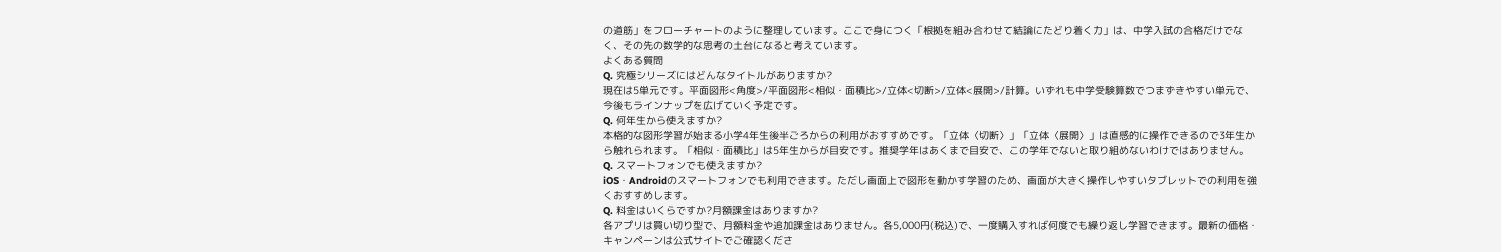の道筋」をフローチャートのように整理しています。ここで身につく「根拠を組み合わせて結論にたどり着く力」は、中学入試の合格だけでなく、その先の数学的な思考の土台になると考えています。
よくある質問
Q. 究極シリーズにはどんなタイトルがありますか?
現在は5単元です。平面図形<角度>/平面図形<相似・面積比>/立体<切断>/立体<展開>/計算。いずれも中学受験算数でつまずきやすい単元で、今後もラインナップを広げていく予定です。
Q. 何年生から使えますか?
本格的な図形学習が始まる小学4年生後半ごろからの利用がおすすめです。「立体〈切断〉」「立体〈展開〉」は直感的に操作できるので3年生から触れられます。「相似・面積比」は5年生からが目安です。推奨学年はあくまで目安で、この学年でないと取り組めないわけではありません。
Q. スマートフォンでも使えますか?
iOS・Androidのスマートフォンでも利用できます。ただし画面上で図形を動かす学習のため、画面が大きく操作しやすいタブレットでの利用を強くおすすめします。
Q. 料金はいくらですか?月額課金はありますか?
各アプリは買い切り型で、月額料金や追加課金はありません。各5,000円(税込)で、一度購入すれば何度でも繰り返し学習できます。最新の価格・キャンペーンは公式サイトでご確認くださ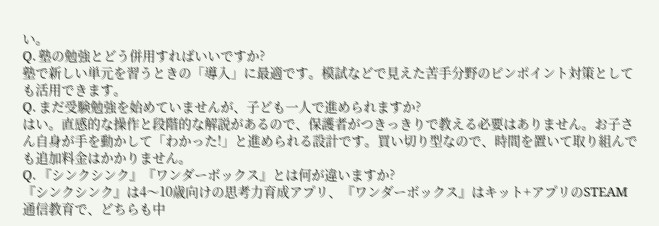い。
Q. 塾の勉強とどう併用すればいいですか?
塾で新しい単元を習うときの「導入」に最適です。模試などで見えた苦手分野のピンポイント対策としても活用できます。
Q. まだ受験勉強を始めていませんが、子ども一人で進められますか?
はい。直感的な操作と段階的な解説があるので、保護者がつきっきりで教える必要はありません。お子さん自身が手を動かして「わかった!」と進められる設計です。買い切り型なので、時間を置いて取り組んでも追加料金はかかりません。
Q. 『シンクシンク』『ワンダーボックス』とは何が違いますか?
『シンクシンク』は4〜10歳向けの思考力育成アプリ、『ワンダーボックス』はキット+アプリのSTEAM通信教育で、どちらも中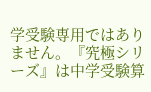学受験専用ではありません。『究極シリーズ』は中学受験算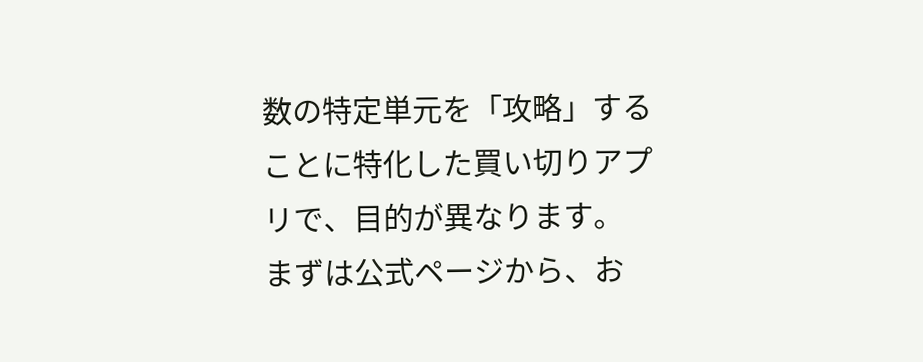数の特定単元を「攻略」することに特化した買い切りアプリで、目的が異なります。
まずは公式ページから、お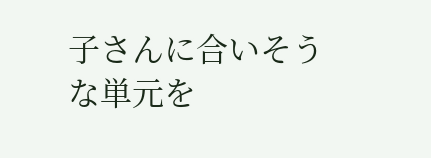子さんに合いそうな単元を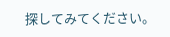探してみてください。